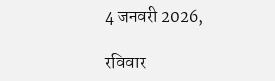4 जनवरी 2026,

रविवार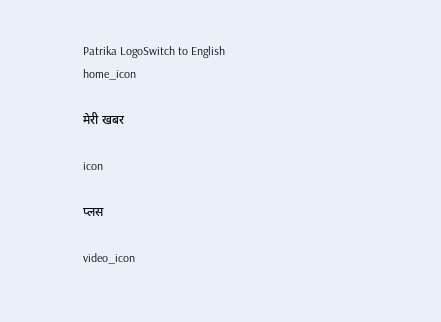Patrika LogoSwitch to English
home_icon

मेरी खबर

icon

प्लस

video_icon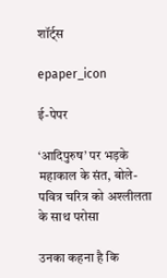शॉर्ट्स

epaper_icon

ई-पेपर

‘आदिपुरुष’ पर भड़के महाकाल के संत, बोले- पवित्र चरित्र को अश्लीलता के साथ परोसा

उनका कहना है कि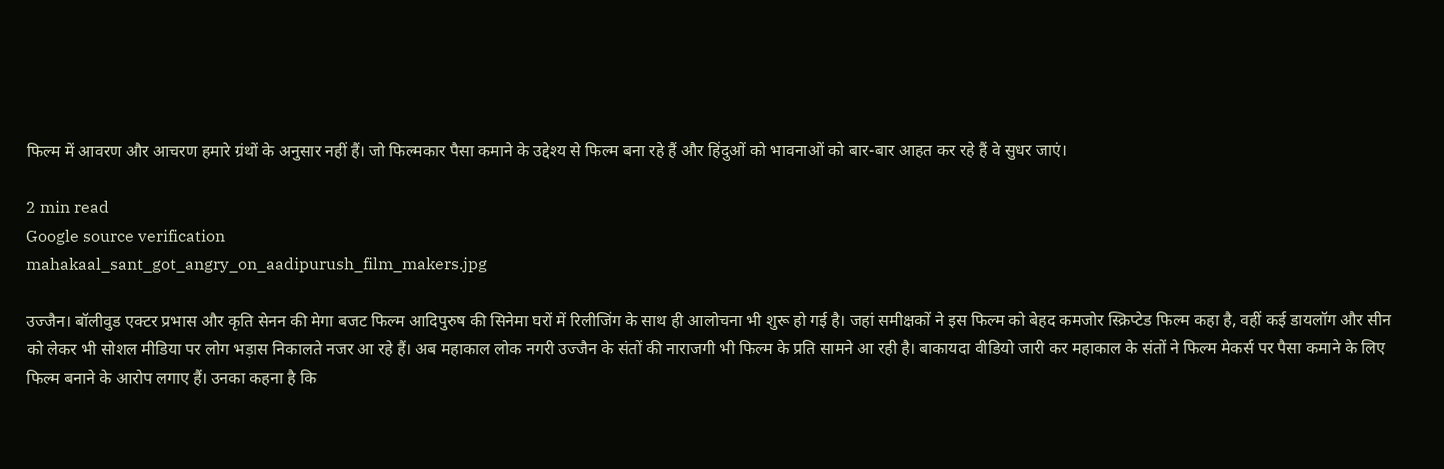फिल्म में आवरण और आचरण हमारे ग्रंथों के अनुसार नहीं हैं। जो फिल्मकार पैसा कमाने के उद्देश्य से फिल्म बना रहे हैं और हिंदुओं को भावनाओं को बार-बार आहत कर रहे हैं वे सुधर जाएं।

2 min read
Google source verification
mahakaal_sant_got_angry_on_aadipurush_film_makers.jpg

उज्जैन। बॉलीवुड एक्टर प्रभास और कृति सेनन की मेगा बजट फिल्म आदिपुरुष की सिनेमा घरों में रिलीजिंग के साथ ही आलोचना भी शुरू हो गई है। जहां समीक्षकों ने इस फिल्म को बेहद कमजोर स्क्रिप्टेड फिल्म कहा है, वहीं कई डायलॉग और सीन को लेकर भी सोशल मीडिया पर लोग भड़ास निकालते नजर आ रहे हैं। अब महाकाल लोक नगरी उज्जैन के संतों की नाराजगी भी फिल्म के प्रति सामने आ रही है। बाकायदा वीडियो जारी कर महाकाल के संतों ने फिल्म मेकर्स पर पैसा कमाने के लिए फिल्म बनाने के आरोप लगाए हैं। उनका कहना है कि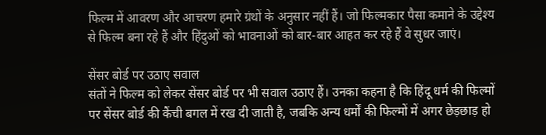फिल्म में आवरण और आचरण हमारे ग्रंथों के अनुसार नहीं हैं। जो फिल्मकार पैसा कमाने के उद्देश्य से फिल्म बना रहे हैं और हिंदुओं को भावनाओं को बार-बार आहत कर रहे हैं वे सुधर जाएं।

सेंसर बोर्ड पर उठाए सवाल
संतों ने फिल्म को लेकर सेंसर बोर्ड पर भी सवाल उठाए हैं। उनका कहना है कि हिंदू धर्म की फिल्मों पर सेंसर बोर्ड की कैंची बगल में रख दी जाती है, जबकि अन्य धर्मों की फिल्मों में अगर छेड़छाड़ हो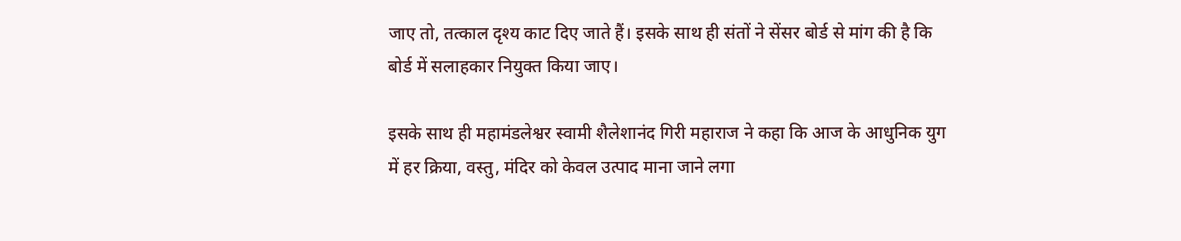जाए तो, तत्काल दृश्य काट दिए जाते हैं। इसके साथ ही संतों ने सेंसर बोर्ड से मांग की है कि बोर्ड में सलाहकार नियुक्त किया जाए।

इसके साथ ही महामंडलेश्वर स्वामी शैलेशानंद गिरी महाराज ने कहा कि आज के आधुनिक युग में हर क्रिया, वस्तु, मंदिर को केवल उत्पाद माना जाने लगा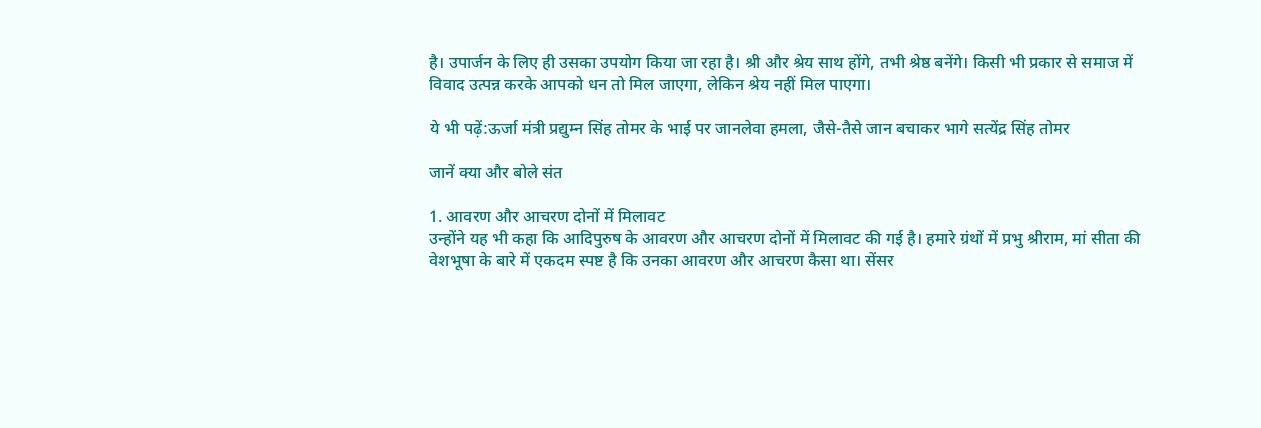है। उपार्जन के लिए ही उसका उपयोग किया जा रहा है। श्री और श्रेय साथ होंगे, तभी श्रेष्ठ बनेंगे। किसी भी प्रकार से समाज में विवाद उत्पन्न करके आपको धन तो मिल जाएगा, लेकिन श्रेय नहीं मिल पाएगा।

ये भी पढ़ें:ऊर्जा मंत्री प्रद्युम्न सिंह तोमर के भाई पर जानलेवा हमला, जैसे-तैसे जान बचाकर भागे सत्येंद्र सिंह तोमर

जानें क्या और बोले संत

1. आवरण और आचरण दोनों में मिलावट
उन्होंने यह भी कहा कि आदिपुरुष के आवरण और आचरण दोनों में मिलावट की गई है। हमारे ग्रंथों में प्रभु श्रीराम, मां सीता की वेशभूषा के बारे में एकदम स्पष्ट है कि उनका आवरण और आचरण कैसा था। सेंसर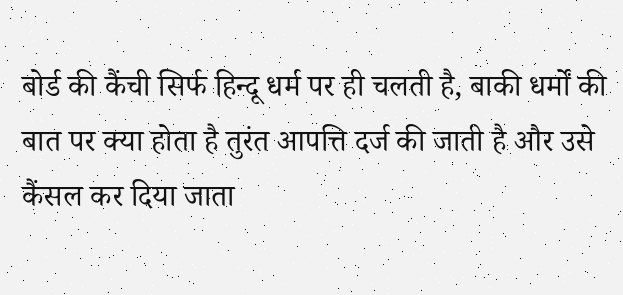बोर्ड की कैंची सिर्फ हिन्दू धर्म पर ही चलती है, बाकी धर्मों की बात पर क्या होता है तुरंत आपत्ति दर्ज की जाती है और उसे कैंसल कर दिया जाता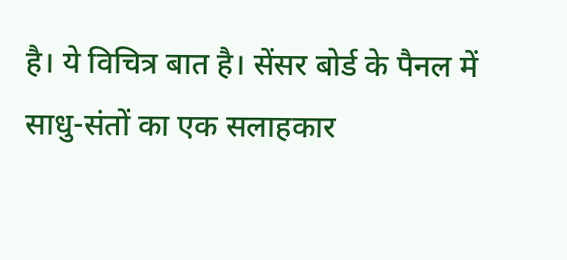है। ये विचित्र बात है। सेंसर बोर्ड के पैनल में साधु-संतों का एक सलाहकार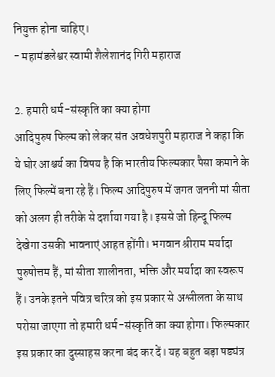नियुक्त होना चाहिए।
- महामंडलेश्वर स्वामी शैलेशानंद गिरी महाराज

2. हमारी धर्म-संस्कृति का क्या होगा
आदिपुरुष फिल्म को लेकर संत अवधेशपुरी महाराज ने कहा कि ये घोर आश्चर्य का विषय है कि भारतीय फिल्मकार पैसा कमाने के लिए फिल्में बना रहे हैं। फिल्म आदिपुरुष में जगत जननी मां सीता को अलग ही तरीके से दर्शाया गया है। इससे जो हिन्दू फिल्म देखेगा उसकी भावनाएं आहत होंगी। भगवान श्रीराम मर्यादा पुरुषोत्तम हैं, मां सीता शालीनता, भक्ति और मर्यादा का स्वरूप हैं। उनके इतने पवित्र चरित्र को इस प्रकार से अश्लीलता के साथ परोसा जाएगा तो हमारी धर्म-संस्कृति का क्या होगा। फिल्मकार इस प्रकार का दुस्साहस करना बंद कर दें। यह बहुत बड़ा षड्यंत्र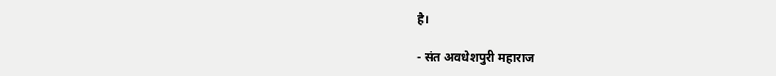है।

- संत अवधेशपुरी महाराज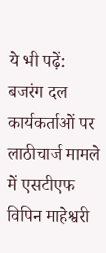ये भी पढ़ें: बजरंग दल कार्यकर्ताओं पर लाठीचार्ज मामले में एसटीएफ विपिन माहेश्वरी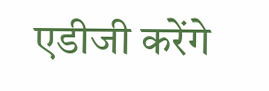एडीजी करेंगे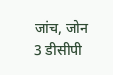जांच, जोन 3 डीसीपी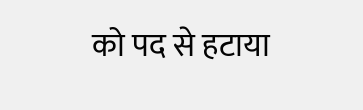को पद से हटाया